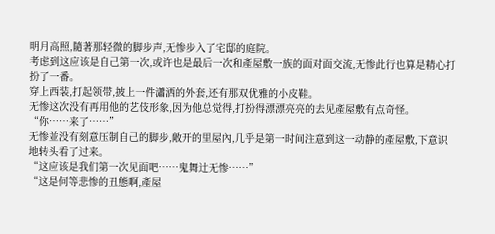明月高照,隨著那轻微的脚步声,无惨步入了宅邸的庭院。
考虑到这应该是自己第一次,或许也是最后一次和產屋敷一族的面对面交流,无惨此行也算是精心打扮了一番。
穿上西装,打起领带,披上一件瀟洒的外套,还有那双优雅的小皮鞋。
无惨这次没有再用他的艺伎形象,因为他总觉得,打扮得漂漂亮亮的去见產屋敷有点奇怪。
“你……来了……”
无惨並没有刻意压制自己的脚步,敞开的里屋內,几乎是第一时间注意到这一动静的產屋敷,下意识地转头看了过来。
“这应该是我们第一次见面吧……鬼舞辻无惨……”
“这是何等悲惨的丑態啊,產屋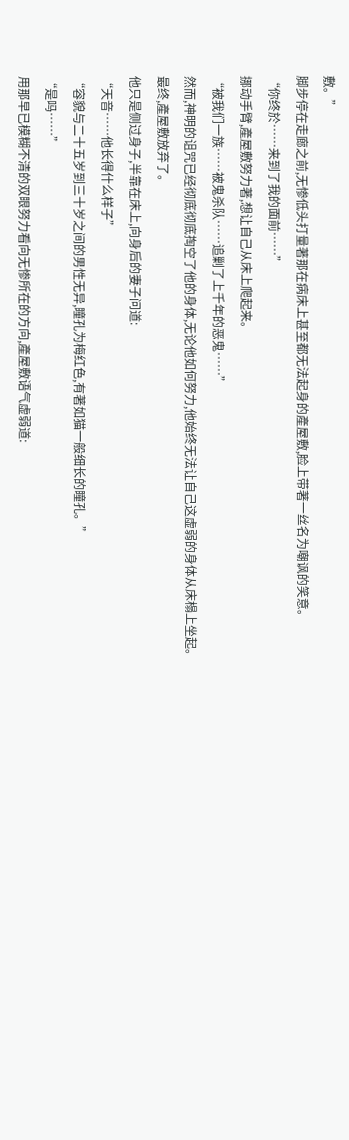敷。”
脚步停在走廊之前,无惨低头打量著那在病床上甚至都无法起身的產屋敷,脸上带著一丝名为嘲讽的笑意。
“你终於……来到了我的面前……”
挪动手臂,產屋敷努力著,想让自己从床上爬起来。
“被我们一族……被鬼杀队……追剿了上千年的恶鬼……”
然而,神明的诅咒已经彻底彻底掏空了他的身体,无论他如何努力,他始终无法让自己这虚弱的身体从床榻上坐起。
最终,產屋敷放弃了。
他只是侧过身子,半靠在床上,向身后的妻子问道:
“天音……他长得什么样子”
“容貌与二十五岁到三十岁之间的男性无异,瞳孔为梅红色,有著如猫一般细长的瞳孔。”
“是吗……”
用那早已模糊不清的双眼努力看向无惨所在的方向,產屋敷语气虚弱道: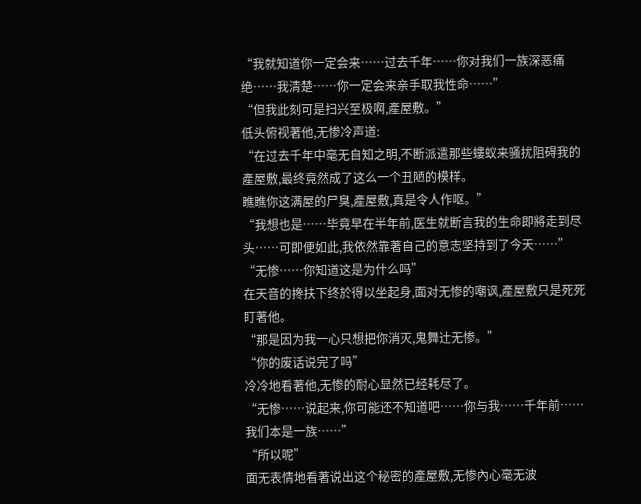“我就知道你一定会来……过去千年……你对我们一族深恶痛绝……我清楚……你一定会来亲手取我性命……”
“但我此刻可是扫兴至极啊,產屋敷。”
低头俯视著他,无惨冷声道:
“在过去千年中毫无自知之明,不断派遣那些螻蚁来骚扰阻碍我的產屋敷,最终竟然成了这么一个丑陋的模样。
瞧瞧你这满屋的尸臭,產屋敷,真是令人作呕。”
“我想也是……毕竟早在半年前,医生就断言我的生命即將走到尽头……可即便如此,我依然靠著自己的意志坚持到了今天……”
“无惨……你知道这是为什么吗”
在天音的搀扶下终於得以坐起身,面对无惨的嘲讽,產屋敷只是死死盯著他。
“那是因为我一心只想把你消灭,鬼舞辻无惨。”
“你的废话说完了吗”
冷冷地看著他,无惨的耐心显然已经耗尽了。
“无惨……说起来,你可能还不知道吧……你与我……千年前……我们本是一族……”
“所以呢”
面无表情地看著说出这个秘密的產屋敷,无惨內心毫无波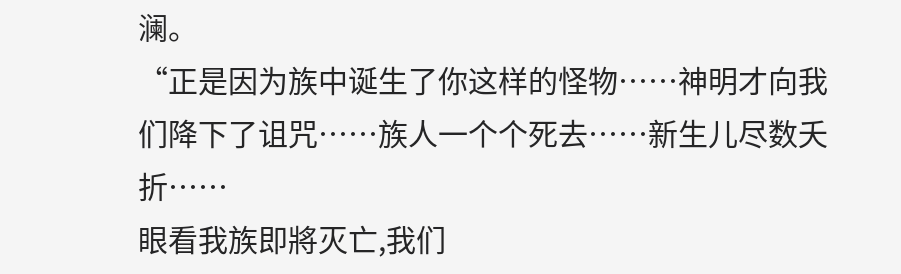澜。
“正是因为族中诞生了你这样的怪物……神明才向我们降下了诅咒……族人一个个死去……新生儿尽数夭折……
眼看我族即將灭亡,我们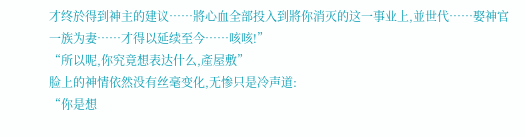才终於得到神主的建议……將心血全部投入到將你消灭的这一事业上,並世代……娶神官一族为妻……才得以延续至今……咳咳!”
“所以呢,你究竟想表达什么,產屋敷”
脸上的神情依然没有丝毫变化,无惨只是冷声道:
“你是想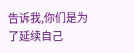告诉我,你们是为了延续自己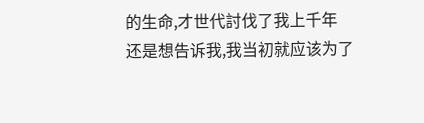的生命,才世代討伐了我上千年
还是想告诉我,我当初就应该为了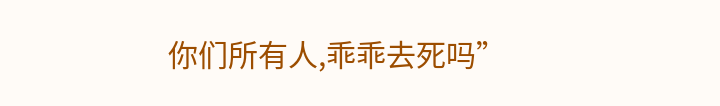你们所有人,乖乖去死吗”